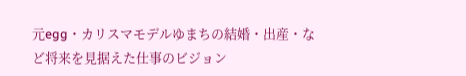元egg・カリスマモデルゆまちの結婚・出産・など将来を見据えた仕事のビジョン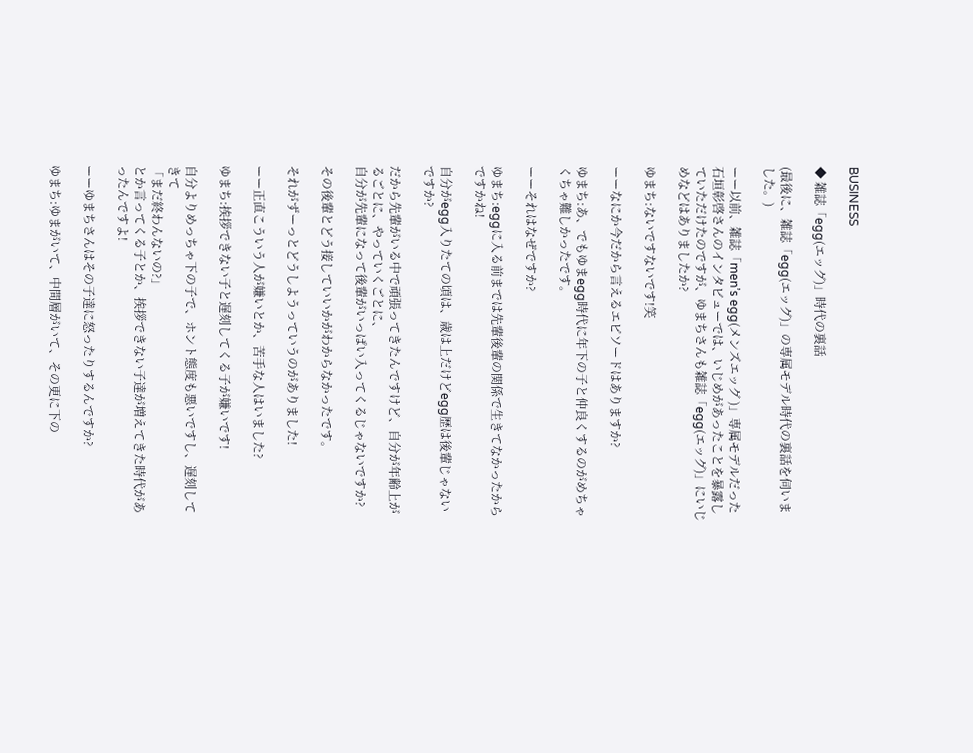BUSINESS

◆ 雑誌「egg(エッグ)」時代の裏話

(最後に、雑誌「egg(エッグ)」の専属モデル時代の裏話を伺いました。)

ーー以前、雑誌「men’s egg(メンズエッグ )」専属モデルだった石垣彰啓さんのインタビューでは、いじめがあったことを暴露していただけたのですが、ゆまちさんも雑誌「egg(エッグ)」にいじめなどはありましたか?

ゆまち:ないですないです!笑

ーーなにか今だから言えるエピソードはありますか?

ゆまち:あ、でもゆまegg時代に年下の子と仲良くするのがめちゃくちゃ難しかったです。

ーーそれはなぜですか?

ゆまち:eggに入る前までは先輩後輩の関係で生きてなかったからですかね!

自分がegg入りたての頃は、歳は上だけどegg歴は後輩じゃないですか?

だから先輩がいる中で頑張ってきたんですけど、自分が年齢上がるごとに、やっていくごとに、
自分が先輩になって後輩がいっぱい入ってくるじゃないですか?

その後輩とどう接していいかがわからなかったです。

それがずーっとどうしようっていうのがありました!

ーー正直こういう人が嫌いとか、苦手な人はいました?

ゆまち:挨拶できない子と遅刻してくる子が嫌いです!

自分よりめっちゃ下の子で、ホント態度も悪いですし、遅刻してきて
「まだ終わんないの?」
とか言ってくる子とか、挨拶できない子達が増えてきた時代があったんですよ!

ーーゆまちさんはその子達に怒ったりするんですか?

ゆまち:ゆまがいて、中間層がいて、その更に下の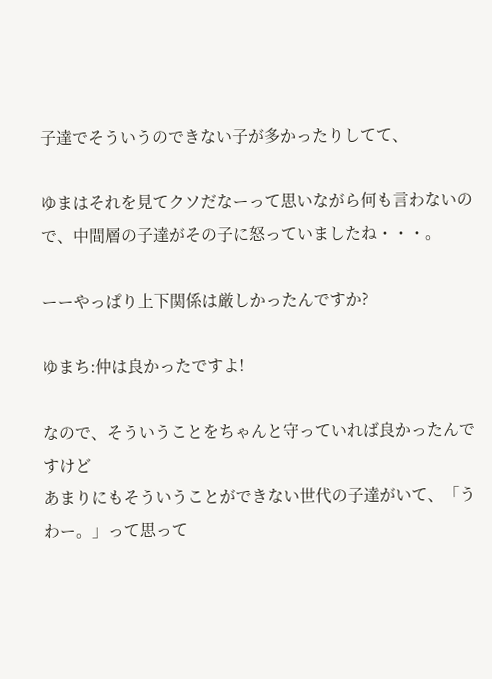子達でそういうのできない子が多かったりしてて、

ゆまはそれを見てクソだなーって思いながら何も言わないので、中間層の子達がその子に怒っていましたね・・・。

ーーやっぱり上下関係は厳しかったんですか?

ゆまち:仲は良かったですよ!

なので、そういうことをちゃんと守っていれば良かったんですけど
あまりにもそういうことができない世代の子達がいて、「うわー。」って思って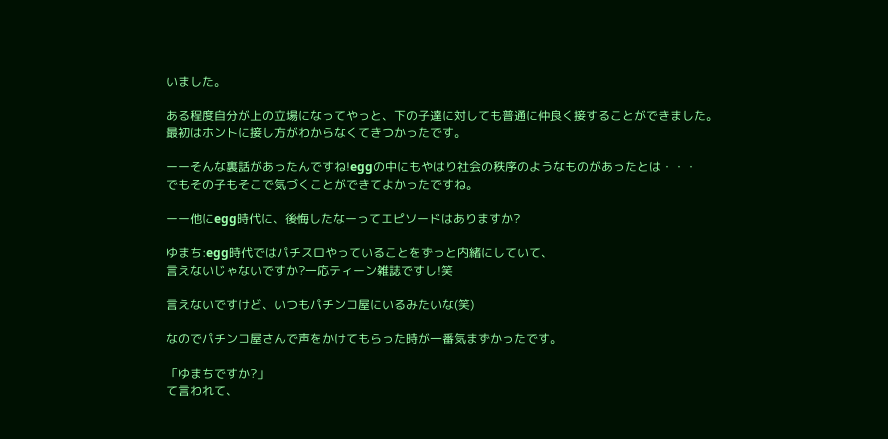いました。

ある程度自分が上の立場になってやっと、下の子達に対しても普通に仲良く接することができました。
最初はホントに接し方がわからなくてきつかったです。

ーーそんな裏話があったんですね!eggの中にもやはり社会の秩序のようなものがあったとは・・・
でもその子もそこで気づくことができてよかったですね。

ーー他にegg時代に、後悔したなーってエピソードはありますか?

ゆまち:egg時代ではパチスロやっていることをずっと内緒にしていて、
言えないじゃないですか?一応ティーン雑誌ですし!笑

言えないですけど、いつもパチンコ屋にいるみたいな(笑)

なのでパチンコ屋さんで声をかけてもらった時が一番気まずかったです。

「ゆまちですか?」
て言われて、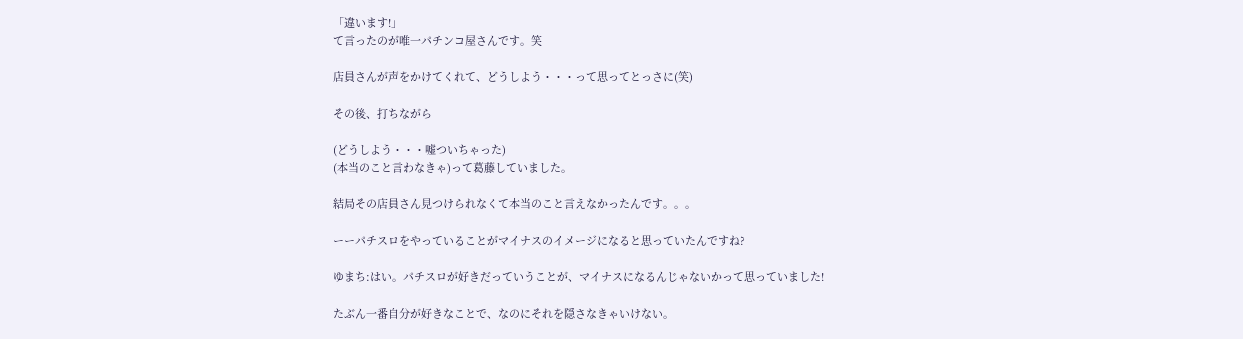「違います!」
て言ったのが唯一パチンコ屋さんです。笑

店員さんが声をかけてくれて、どうしよう・・・って思ってとっさに(笑)

その後、打ちながら

(どうしよう・・・嘘ついちゃった)
(本当のこと言わなきゃ)って葛藤していました。

結局その店員さん見つけられなくて本当のこと言えなかったんです。。。

ーーパチスロをやっていることがマイナスのイメージになると思っていたんですね?

ゆまち:はい。パチスロが好きだっていうことが、マイナスになるんじゃないかって思っていました!

たぶん一番自分が好きなことで、なのにそれを隠さなきゃいけない。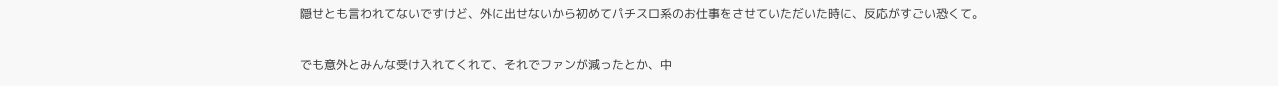隠せとも言われてないですけど、外に出せないから初めてパチスロ系のお仕事をさせていただいた時に、反応がすごい恐くて。

でも意外とみんな受け入れてくれて、それでファンが減ったとか、中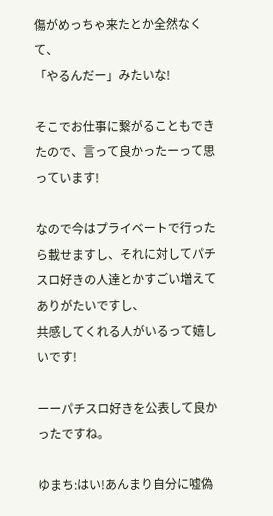傷がめっちゃ来たとか全然なくて、
「やるんだー」みたいな!

そこでお仕事に繋がることもできたので、言って良かったーって思っています!

なので今はプライベートで行ったら載せますし、それに対してパチスロ好きの人達とかすごい増えてありがたいですし、
共感してくれる人がいるって嬉しいです!

ーーパチスロ好きを公表して良かったですね。

ゆまち:はい!あんまり自分に嘘偽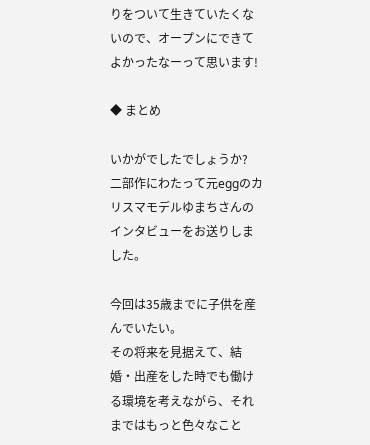りをついて生きていたくないので、オープンにできてよかったなーって思います!

◆ まとめ

いかがでしたでしょうか?
二部作にわたって元eggのカリスマモデルゆまちさんのインタビューをお送りしました。

今回は35歳までに子供を産んでいたい。
その将来を見据えて、結婚・出産をした時でも働ける環境を考えながら、それまではもっと色々なこと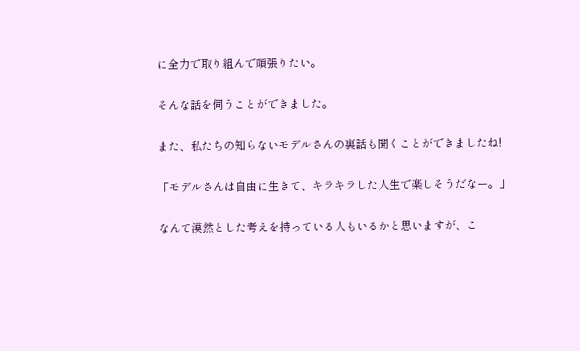に全力で取り組んで頑張りたい。

そんな話を伺うことができました。

また、私たちの知らないモデルさんの裏話も聞くことができましたね!

「モデルさんは自由に生きて、キラキラした人生で楽しそうだなー。」

なんて漠然とした考えを持っている人もいるかと思いますが、こ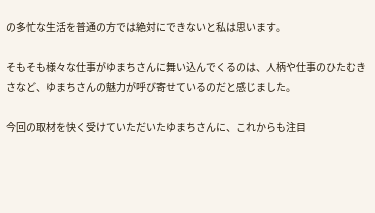の多忙な生活を普通の方では絶対にできないと私は思います。

そもそも様々な仕事がゆまちさんに舞い込んでくるのは、人柄や仕事のひたむきさなど、ゆまちさんの魅力が呼び寄せているのだと感じました。

今回の取材を快く受けていただいたゆまちさんに、これからも注目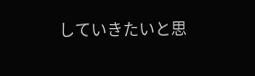していきたいと思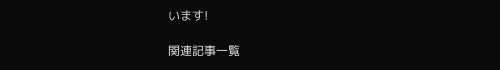います!

関連記事一覧